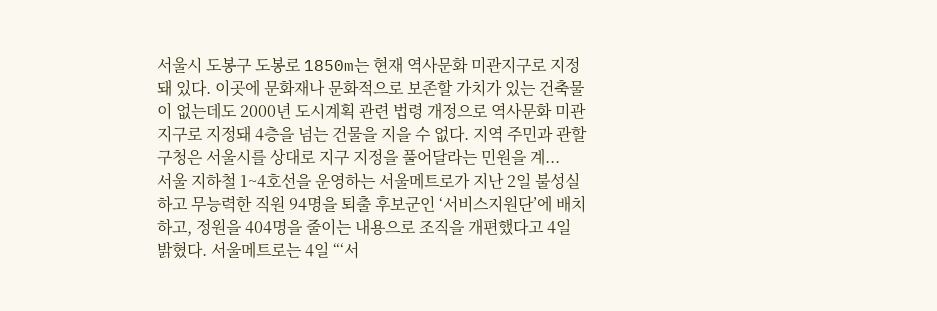서울시 도봉구 도봉로 1850m는 현재 역사문화 미관지구로 지정돼 있다. 이곳에 문화재나 문화적으로 보존할 가치가 있는 건축물이 없는데도 2000년 도시계획 관련 법령 개정으로 역사문화 미관지구로 지정돼 4층을 넘는 건물을 지을 수 없다. 지역 주민과 관할 구청은 서울시를 상대로 지구 지정을 풀어달라는 민원을 계...
서울 지하철 1~4호선을 운영하는 서울메트로가 지난 2일 불성실하고 무능력한 직원 94명을 퇴출 후보군인 ‘서비스지원단’에 배치하고, 정원을 404명을 줄이는 내용으로 조직을 개편했다고 4일 밝혔다. 서울메트로는 4일 “‘서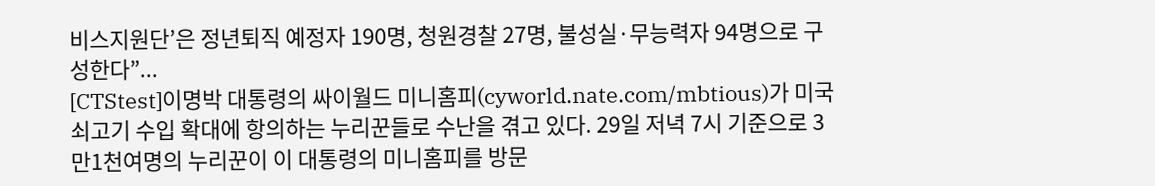비스지원단’은 정년퇴직 예정자 190명, 청원경찰 27명, 불성실·무능력자 94명으로 구성한다”...
[CTStest]이명박 대통령의 싸이월드 미니홈피(cyworld.nate.com/mbtious)가 미국 쇠고기 수입 확대에 항의하는 누리꾼들로 수난을 겪고 있다. 29일 저녁 7시 기준으로 3만1천여명의 누리꾼이 이 대통령의 미니홈피를 방문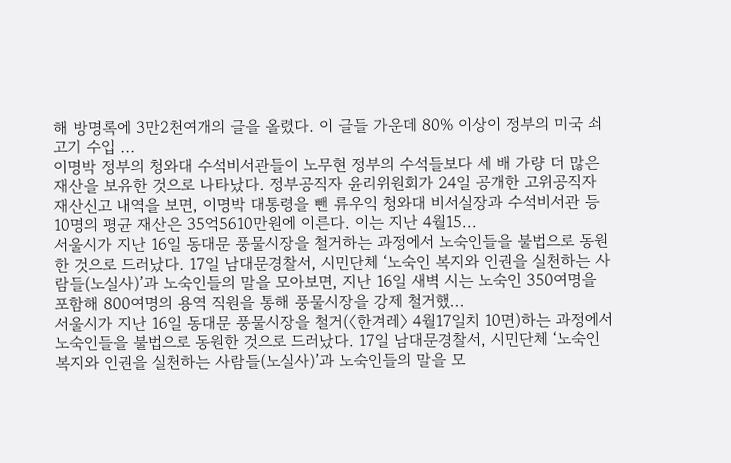해 방명록에 3만2천여개의 글을 올렸다. 이 글들 가운데 80% 이상이 정부의 미국 쇠고기 수입 ...
이명박 정부의 청와대 수석비서관들이 노무현 정부의 수석들보다 세 배 가량 더 많은 재산을 보유한 것으로 나타났다. 정부공직자 윤리위원회가 24일 공개한 고위공직자 재산신고 내역을 보면, 이명박 대통령을 뺀 류우익 청와대 비서실장과 수석비서관 등 10명의 평균 재산은 35억5610만원에 이른다. 이는 지난 4월15...
서울시가 지난 16일 동대문 풍물시장을 철거하는 과정에서 노숙인들을 불법으로 동원한 것으로 드러났다. 17일 남대문경찰서, 시민단체 ‘노숙인 복지와 인권을 실천하는 사람들(노실사)’과 노숙인들의 말을 모아보면, 지난 16일 새벽 시는 노숙인 350여명을 포함해 800여명의 용역 직원을 통해 풍물시장을 강제 철거했...
서울시가 지난 16일 동대문 풍물시장을 철거(〈한겨레〉 4월17일치 10면)하는 과정에서 노숙인들을 불법으로 동원한 것으로 드러났다. 17일 남대문경찰서, 시민단체 ‘노숙인 복지와 인권을 실천하는 사람들(노실사)’과 노숙인들의 말을 모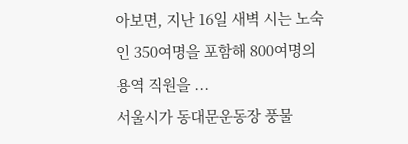아보면, 지난 16일 새벽 시는 노숙인 350여명을 포함해 800여명의 용역 직원을 ...
서울시가 동대문운동장 풍물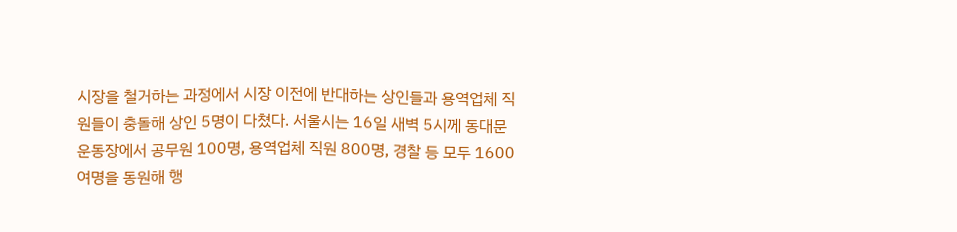시장을 철거하는 과정에서 시장 이전에 반대하는 상인들과 용역업체 직원들이 충돌해 상인 5명이 다쳤다. 서울시는 16일 새벽 5시께 동대문운동장에서 공무원 100명, 용역업체 직원 800명, 경찰 등 모두 1600여명을 동원해 행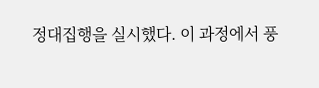정대집행을 실시했다. 이 과정에서 풍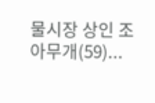물시장 상인 조아무개(59)...